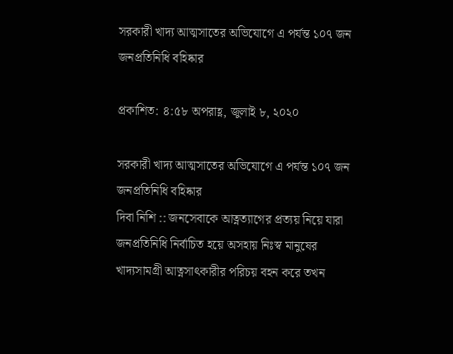সরকারী খাদ্য আত্মসাতের অভিযোগে এ পর্যন্ত ১০৭ জন জনপ্রতিনিধি বহিষ্কার

প্রকাশিত: ৪:৫৮ অপরাহ্ণ, জুলাই ৮, ২০২০

সরকারী খাদ্য আত্মসাতের অভিযোগে এ পর্যন্ত ১০৭ জন জনপ্রতিনিধি বহিষ্কার
দিবা নিশি :: জনসেবাকে আত্নত্যাগের প্রত্যয় নিয়ে যারা জনপ্রতিনিধি নির্বাচিত হয়ে অসহায় নিঃস্ব মানুষের খাদ্যসামগ্রী আত্নসাৎকারীর পরিচয় বহন করে তখন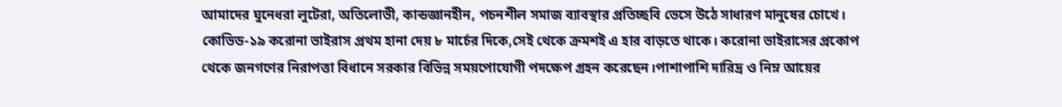আমাদের ঘুনেধরা লুটেরা, অতিলোভী, কান্ডজ্ঞানহীন, পচনশীল সমাজ ব্যাবস্থার প্রতিচ্ছবি ভেসে উঠে সাধারণ মানুষের চোখে।
কোভিড-১৯ করোনা ভাইরাস প্রথম হানা দেয় ৮ মার্চের দিকে,সেই থেকে ক্রমশই এ হার বাড়তে থাকে। করোনা ভাইরাসের প্রকোপ থেকে জনগণের নিরাপত্তা বিধানে সরকার বিভিন্ন সময়পোযোগী পদক্ষেপ গ্রহন করেছেন।পাশাপাশি দারিদ্র ও নিম্ন আয়ের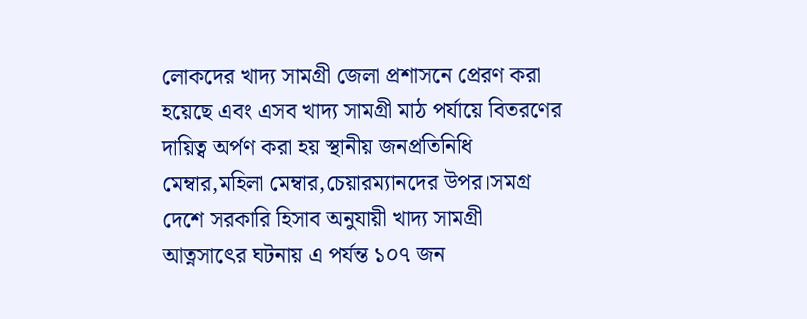লোকদের খাদ্য সামগ্রী জেলা প্রশাসনে প্রেরণ করা হয়েছে এবং এসব খাদ্য সামগ্রী মাঠ পর্যায়ে বিতরণের দায়িত্ব অর্পণ করা হয় স্থানীয় জনপ্রতিনিধি মেম্বার,মহিলা মেম্বার,চেয়ারম্যানদের উপর।সমগ্র দেশে সরকারি হিসাব অনুযায়ী খাদ্য সামগ্রী আত্নসাৎের ঘটনায় এ পর্যন্ত ১০৭ জন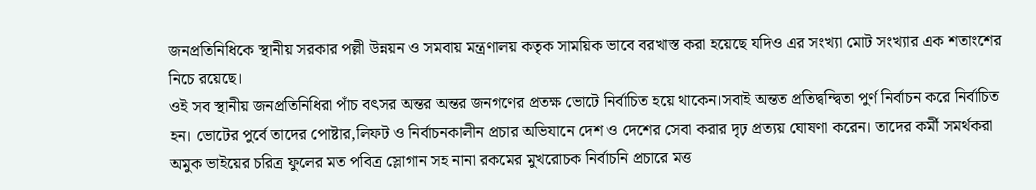জনপ্রতিনিধিকে স্থানীয় সরকার পল্লী উন্নয়ন ও সমবায় মন্ত্রণালয় কতৃক সাময়িক ভাবে বরখাস্ত করা হয়েছে যদিও এর সংখ্যা মোট সংখ্যার এক শতাংশের নিচে রয়েছে।
ওই সব স্থানীয় জনপ্রতিনিধিরা পাঁচ বৎসর অন্তর অন্তর জনগণের প্রতক্ষ ভোটে নির্বাচিত হয়ে থাকেন।সবাই অন্তত প্রতিদ্বন্দ্বিতা পুর্ণ নির্বাচন করে নির্বাচিত হন। ভোটের পুর্বে তাদের পোষ্টার,লিফট ও নির্বাচনকালীন প্রচার অভিযানে দেশ ও দেশের সেবা করার দৃঢ় প্রত্যয় ঘোষণা করেন। তাদের কর্মী সমর্থকরা অমুক ভাইয়ের চরিত্র ফুলের মত পবিত্র স্লোগান সহ নানা রকমের মুখরোচক নির্বাচনি প্রচারে মত্ত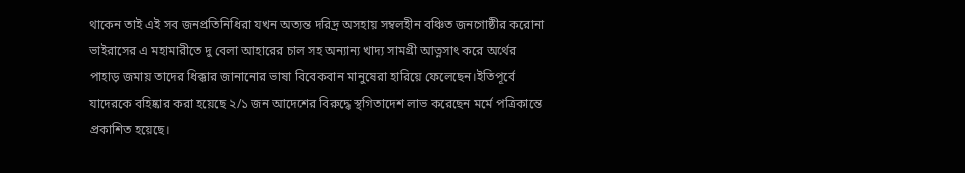থাকেন তাই এই সব জনপ্রতিনিধিরা যখন অত্যন্ত দরিদ্র অসহায় সম্বলহীন বঞ্চিত জনগোষ্ঠীর করোনা ভাইরাসের এ মহামারীতে দু বেলা আহারের চাল সহ অন্যান্য খাদ্য সামগ্রী আত্নসাৎ করে অর্থের পাহাড় জমায় তাদের ধিক্কার জানানোর ভাষা বিবেকবান মানুষেরা হারিয়ে ফেলেছেন।ইতিপূর্বে যাদেরকে বহিষ্কার করা হয়েছে ২/১ জন আদেশের বিরুদ্ধে স্থগিতাদেশ লাভ করেছেন মর্মে পত্রিকান্তে প্রকাশিত হয়েছে।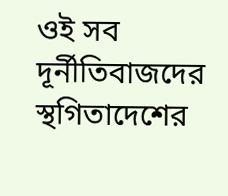ওই সব দূর্নীতিবাজদের স্থগিতাদেশের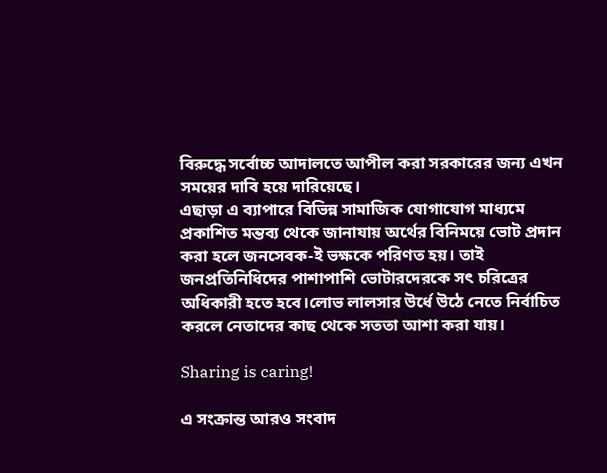বিরুদ্ধে সর্বোচ্চ আদালতে আপীল করা সরকারের জন্য এখন সময়ের দাবি হয়ে দারিয়েছে।
এছাড়া এ ব্যাপারে বিভিন্ন সামাজিক যোগাযোগ মাধ্যমে প্রকাশিত মন্তব্য থেকে জানাযায় অর্থের বিনিময়ে ভোট প্রদান করা হলে জনসেবক-ই ভক্ষকে পরিণত হয়। তাই জনপ্রতিনিধিদের পাশাপাশি ভোটারদেরকে সৎ চরিত্রের অধিকারী হতে হবে।লোভ লালসার উর্ধে উঠে নেতে নির্বাচিত করলে নেতাদের কাছ থেকে সততা আশা করা যায়।

Sharing is caring!

এ সংক্রান্ত আরও সংবাদ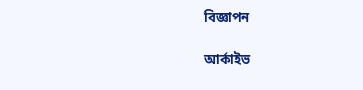বিজ্ঞাপন

আর্কাইভ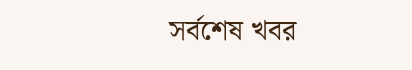সর্বশেষ খবর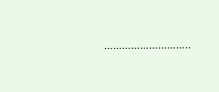………………………..